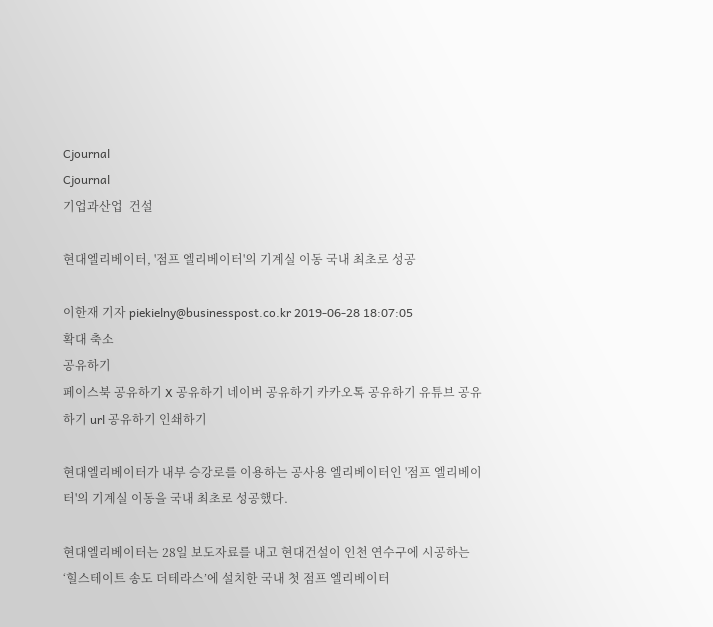Cjournal
Cjournal
기업과산업  건설

현대엘리베이터, '점프 엘리베이터'의 기계실 이동 국내 최초로 성공

이한재 기자 piekielny@businesspost.co.kr 2019-06-28 18:07:05
확대 축소
공유하기
페이스북 공유하기 X 공유하기 네이버 공유하기 카카오톡 공유하기 유튜브 공유하기 url 공유하기 인쇄하기

현대엘리베이터가 내부 승강로를 이용하는 공사용 엘리베이터인 '점프 엘리베이터'의 기계실 이동을 국내 최초로 성공했다.

현대엘리베이터는 28일 보도자료를 내고 현대건설이 인천 연수구에 시공하는 ‘힐스테이트 송도 더테라스’에 설치한 국내 첫 점프 엘리베이터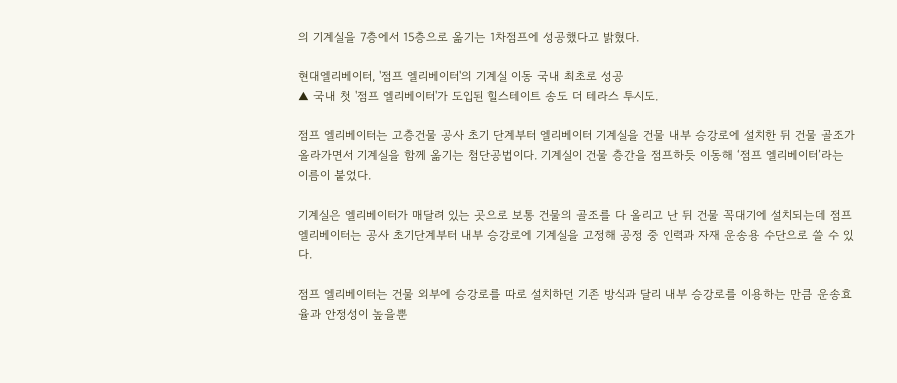의 기계실을 7층에서 15층으로 옮기는 1차점프에 성공했다고 밝혔다.

현대엘리베이터, '점프 엘리베이터'의 기계실 이동 국내 최초로 성공
▲ 국내 첫 '점프 엘리베이터'가 도입된 힐스테이트 송도 더 테라스 투시도.

점프 엘리베이터는 고층건물 공사 초기 단계부터 엘리베이터 기계실을 건물 내부 승강로에 설치한 뒤 건물 골조가 올라가면서 기계실을 함께 옮기는 첨단공법이다. 기계실이 건물 층간을 점프하듯 이동해 ‘점프 엘리베이터’라는 이름이 붙었다.

기계실은 엘리베이터가 매달려 있는 곳으로 보통 건물의 골조를 다 올리고 난 뒤 건물 꼭대기에 설치되는데 점프 엘리베이터는 공사 초기단계부터 내부 승강로에 기계실을 고정해 공정 중 인력과 자재 운송용 수단으로 쓸 수 있다.

점프 엘리베이터는 건물 외부에 승강로를 따로 설치하던 기존 방식과 달리 내부 승강로를 이용하는 만큼 운송효율과 안정성이 높을뿐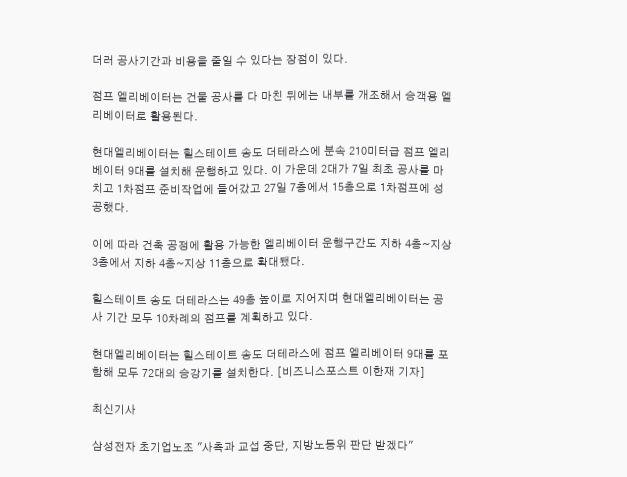더러 공사기간과 비용을 줄일 수 있다는 장점이 있다.

점프 엘리베이터는 건물 공사를 다 마친 뒤에는 내부를 개조해서 승객용 엘리베이터로 활용된다.

현대엘리베이터는 힐스테이트 송도 더테라스에 분속 210미터급 점프 엘리베이터 9대를 설치해 운행하고 있다. 이 가운데 2대가 7일 최초 공사를 마치고 1차점프 준비작업에 들어갔고 27일 7층에서 15층으로 1차점프에 성공했다.

이에 따라 건축 공정에 활용 가능한 엘리베이터 운행구간도 지하 4층~지상 3층에서 지하 4층~지상 11층으로 확대됐다.

힐스테이트 송도 더테라스는 49층 높이로 지어지며 현대엘리베이터는 공사 기간 모두 10차례의 점프를 계획하고 있다.

현대엘리베이터는 힐스테이트 송도 더테라스에 점프 엘리베이터 9대를 포함해 모두 72대의 승강기를 설치한다. [비즈니스포스트 이한재 기자]

최신기사

삼성전자 초기업노조 "사측과 교섭 중단, 지방노동위 판단 받겠다"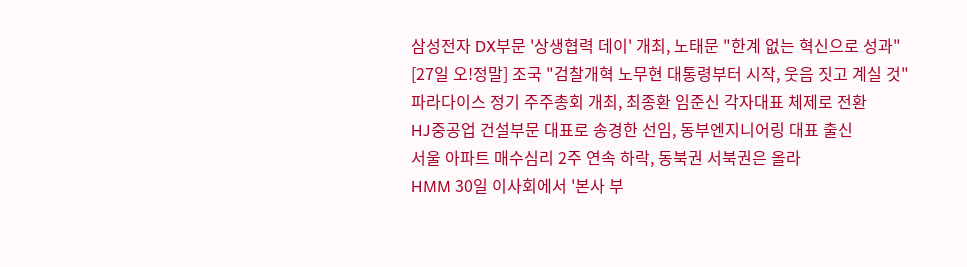삼성전자 DX부문 '상생협력 데이' 개최, 노태문 "한계 없는 혁신으로 성과"
[27일 오!정말] 조국 "검찰개혁 노무현 대통령부터 시작, 웃음 짓고 계실 것"
파라다이스 정기 주주총회 개최, 최종환 임준신 각자대표 체제로 전환
HJ중공업 건설부문 대표로 송경한 선임, 동부엔지니어링 대표 출신
서울 아파트 매수심리 2주 연속 하락, 동북권 서북권은 올라
HMM 30일 이사회에서 '본사 부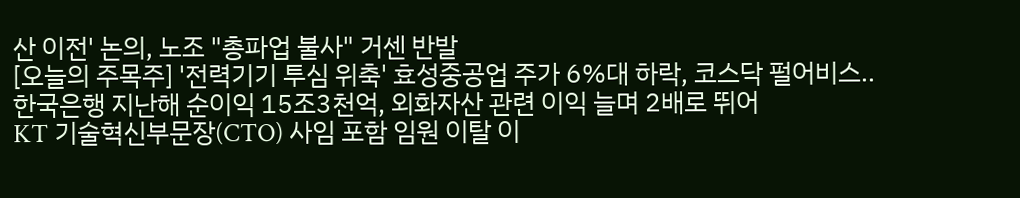산 이전' 논의, 노조 "총파업 불사" 거센 반발
[오늘의 주목주] '전력기기 투심 위축' 효성중공업 주가 6%대 하락, 코스닥 펄어비스..
한국은행 지난해 순이익 15조3천억, 외화자산 관련 이익 늘며 2배로 뛰어
KT 기술혁신부문장(CTO) 사임 포함 임원 이탈 이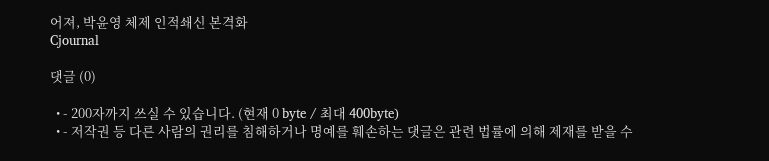어져, 박윤영 체제 인적쇄신 본격화
Cjournal

댓글 (0)

  • - 200자까지 쓰실 수 있습니다. (현재 0 byte / 최대 400byte)
  • - 저작권 등 다른 사람의 권리를 침해하거나 명예를 훼손하는 댓글은 관련 법률에 의해 제재를 받을 수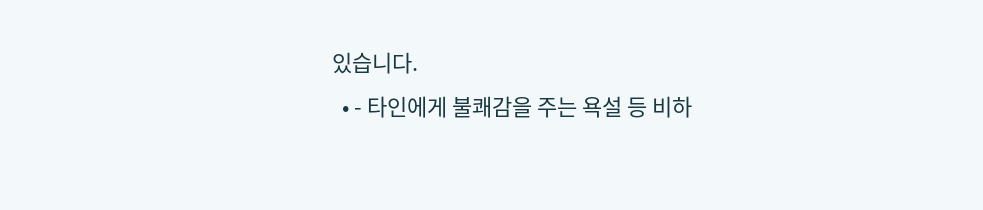있습니다.
  • - 타인에게 불쾌감을 주는 욕설 등 비하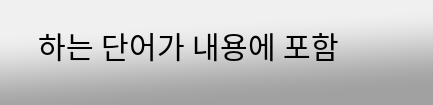하는 단어가 내용에 포함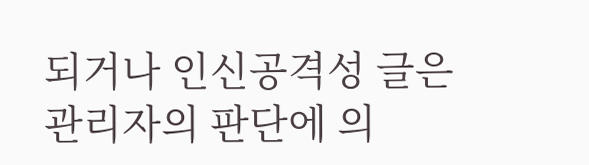되거나 인신공격성 글은 관리자의 판단에 의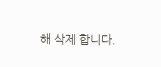해 삭제 합니다.